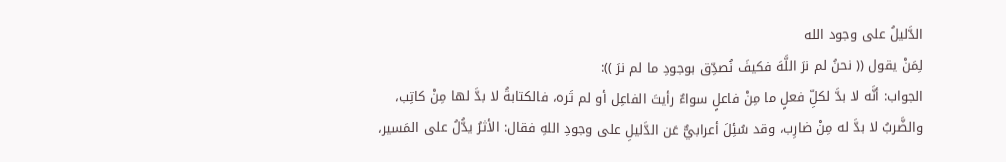الدَّليلُ على وجود الله
لِمَنْ يقول (( نحنُ لم نرَ اللَّهَ فكيفَ نُصدِّق بوجودِ ما لم نرَ )):
الجواب: أنَّه لا بدَّ لكلِّ فعلٍ ما مِنْ فاعلٍ سواءٌ رأيتَ الفاعِل أو لم تَره، فالكتابةُ لا بدَّ لها مِنْ كاتِب، والضَّربُ لا بدَّ له مِنْ ضارِب، وقد سُئِلَ أعرابيٌّ عَن الدَّليلِ على وجودِ اللهِ فقال: الأثرُ يدُّلُ على المَسير،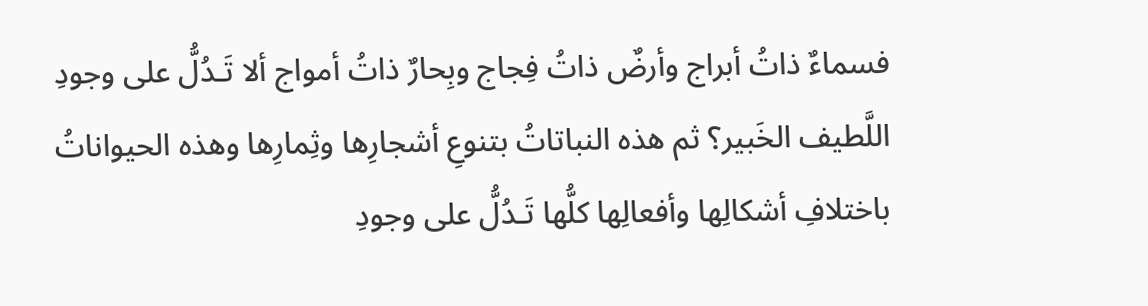فسماءٌ ذاتُ أبراج وأرضٌ ذاتُ فِجاج وبِحارٌ ذاتُ أمواج ألا تَـدُلُّ على وجودِ اللَّطيف الخَبير؟ ثم هذه النباتاتُ بتنوعِ أشجارِها وثِمارِها وهذه الحيواناتُ باختلافِ أشكالِها وأفعالِها كلُّها تَـدُلُّ على وجودِ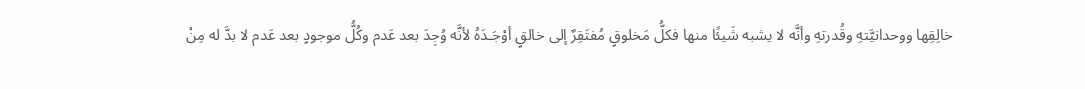خالِقِها ووحدانيَّتهِ وقُدرتهِ وأنَّه لا يشبه شَيئًا منها فكلُّ مَخلوقٍ مُفتَقِرٌ إلى خالقٍ أوْجَـدَهُ لأنَّه وُجِدَ بعد عَدم وكُلُّ موجودٍ بعد عَدم لا بدَّ له مِنْ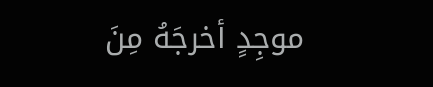موجِدٍ أخرجَهُ مِنَ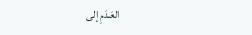العَـدَمِ إلى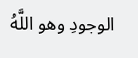الوجودِ وهو اللَّهُ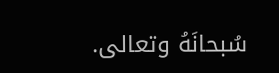سُبحانَهُ وتعالى.